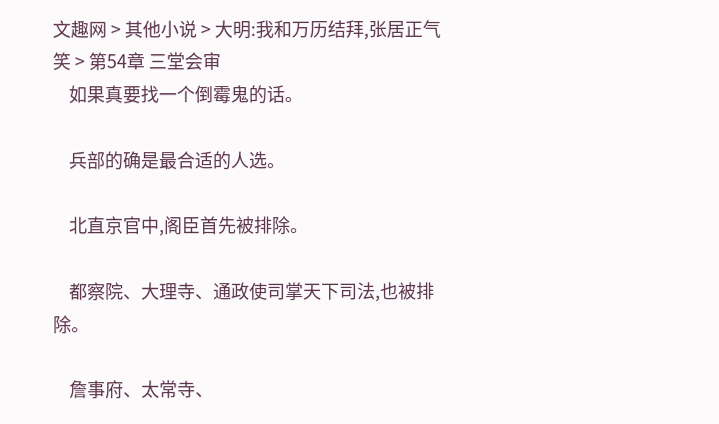文趣网 > 其他小说 > 大明:我和万历结拜,张居正气笑 > 第54章 三堂会审
    如果真要找一个倒霉鬼的话。

    兵部的确是最合适的人选。

    北直京官中,阁臣首先被排除。

    都察院、大理寺、通政使司掌天下司法,也被排除。

    詹事府、太常寺、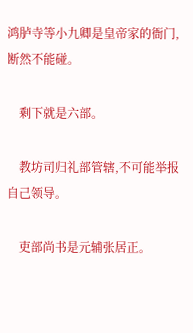鸿胪寺等小九卿是皇帝家的衙门,断然不能碰。

    剩下就是六部。

    教坊司归礼部管辖,不可能举报自己领导。

    吏部尚书是元辅张居正。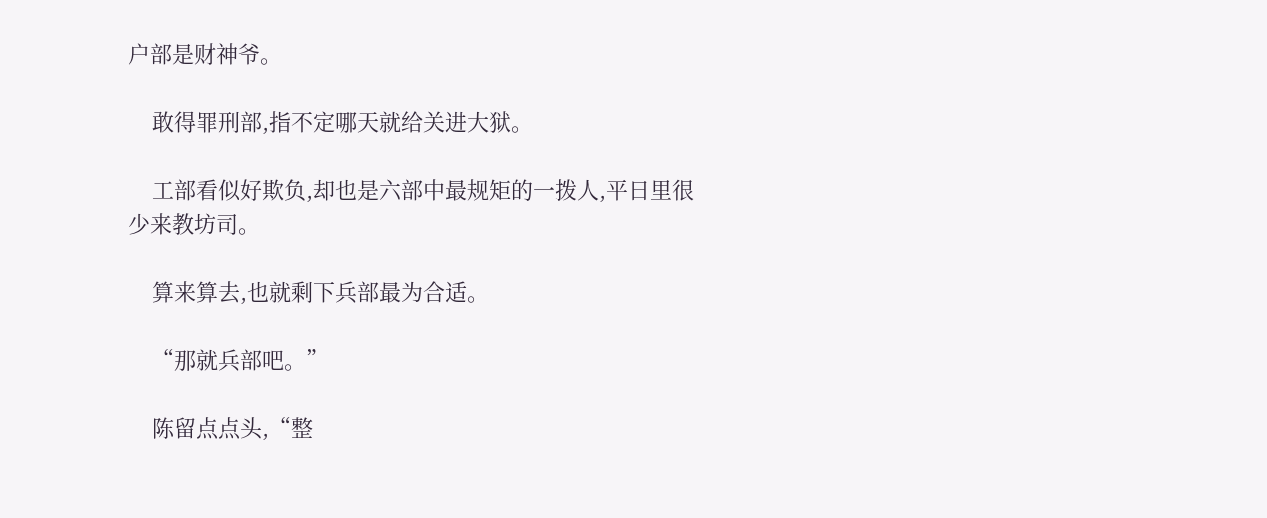户部是财神爷。

    敢得罪刑部,指不定哪天就给关进大狱。

    工部看似好欺负,却也是六部中最规矩的一拨人,平日里很少来教坊司。

    算来算去,也就剩下兵部最为合适。

    “那就兵部吧。”

    陈留点点头,“整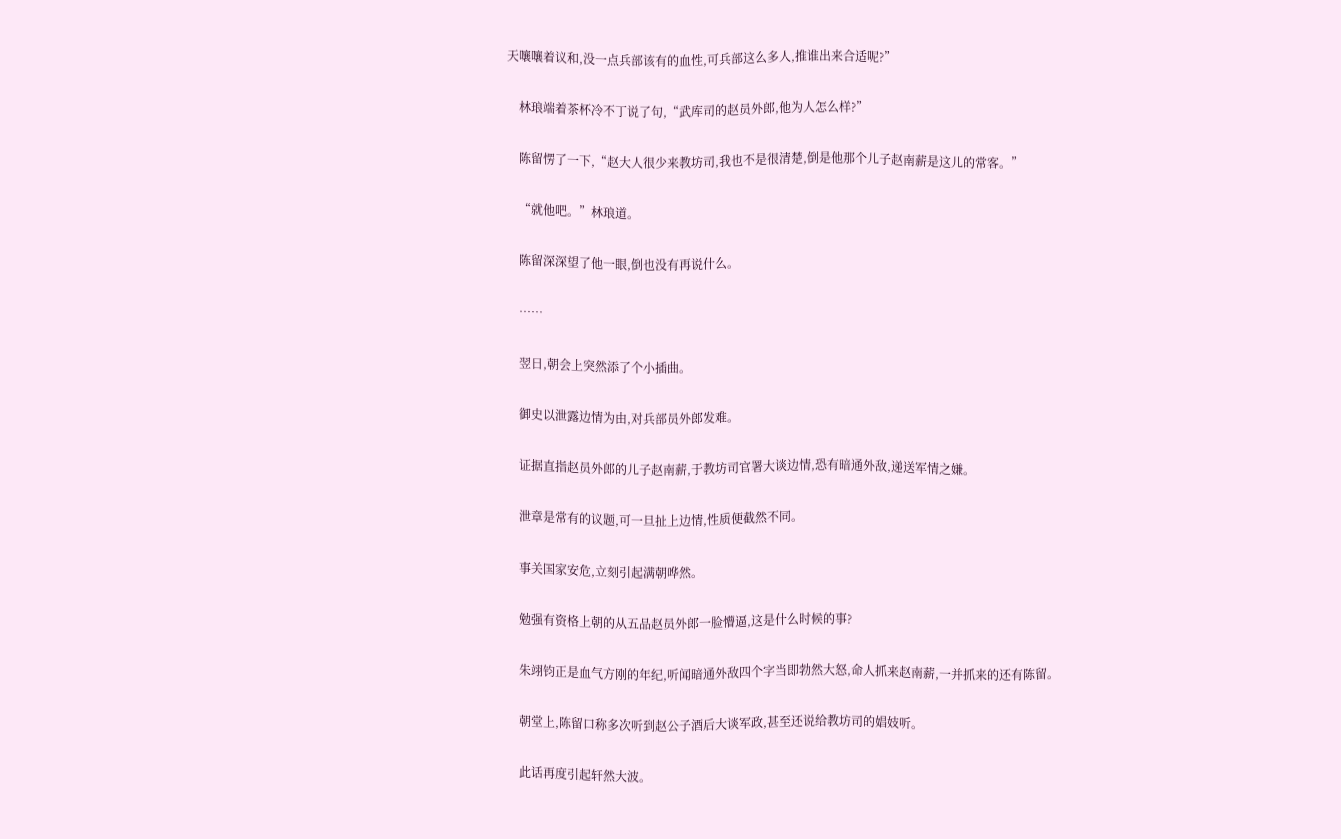天嚷嚷着议和,没一点兵部该有的血性,可兵部这么多人,推谁出来合适呢?”

    林琅端着茶杯冷不丁说了句,“武库司的赵员外郎,他为人怎么样?”

    陈留愣了一下,“赵大人很少来教坊司,我也不是很清楚,倒是他那个儿子赵南薪是这儿的常客。”

    “就他吧。”林琅道。

    陈留深深望了他一眼,倒也没有再说什么。

    ……

    翌日,朝会上突然添了个小插曲。

    御史以泄露边情为由,对兵部员外郎发难。

    证据直指赵员外郎的儿子赵南薪,于教坊司官署大谈边情,恐有暗通外敌,递送军情之嫌。

    泄章是常有的议题,可一旦扯上边情,性质便截然不同。

    事关国家安危,立刻引起满朝哗然。

    勉强有资格上朝的从五品赵员外郎一脸懵逼,这是什么时候的事?

    朱翊钧正是血气方刚的年纪,听闻暗通外敌四个字当即勃然大怒,命人抓来赵南薪,一并抓来的还有陈留。

    朝堂上,陈留口称多次听到赵公子酒后大谈军政,甚至还说给教坊司的娼妓听。

    此话再度引起轩然大波。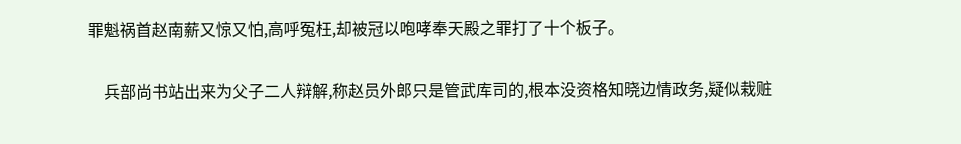罪魁祸首赵南薪又惊又怕,高呼冤枉,却被冠以咆哮奉天殿之罪打了十个板子。

    兵部尚书站出来为父子二人辩解,称赵员外郎只是管武库司的,根本没资格知晓边情政务,疑似栽赃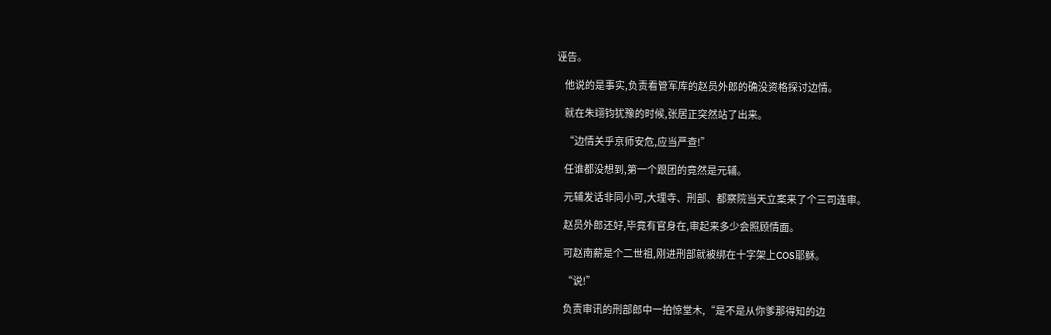诬告。

    他说的是事实,负责看管军库的赵员外郎的确没资格探讨边情。

    就在朱翊钧犹豫的时候,张居正突然站了出来。

    “边情关乎京师安危,应当严查!”

    任谁都没想到,第一个跟团的竟然是元辅。

    元辅发话非同小可,大理寺、刑部、都察院当天立案来了个三司连审。

    赵员外郎还好,毕竟有官身在,审起来多少会照顾情面。

    可赵南薪是个二世祖,刚进刑部就被绑在十字架上COS耶稣。

    “说!”

    负责审讯的刑部郎中一拍惊堂木,“是不是从你爹那得知的边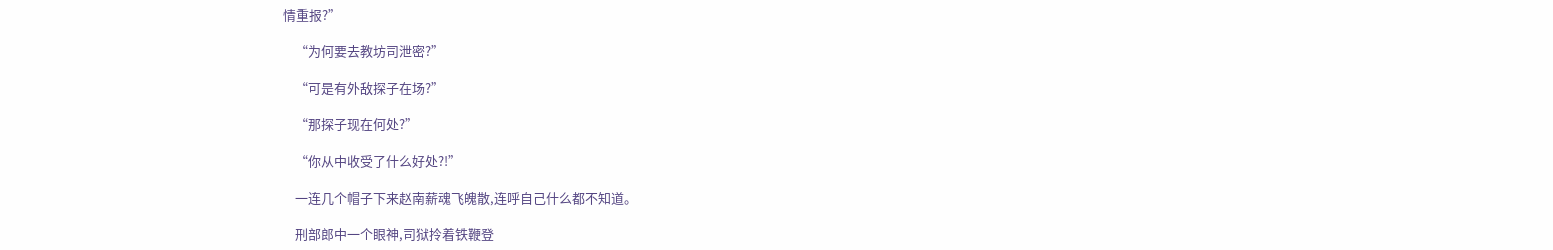情重报?”

    “为何要去教坊司泄密?”

    “可是有外敌探子在场?”

    “那探子现在何处?”

    “你从中收受了什么好处?!”

    一连几个帽子下来赵南薪魂飞魄散,连呼自己什么都不知道。

    刑部郎中一个眼神,司狱拎着铁鞭登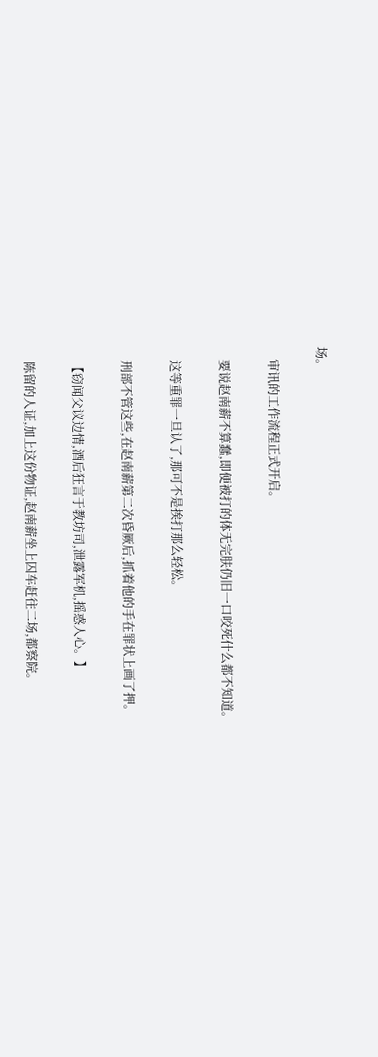场。

    审讯的工作流程正式开启。

    要说赵南薪不算蠢,即便被打的体无完肤仍旧一口咬死什么都不知道。

    这等重罪一旦认了,那可不是挨打那么轻松。

    刑部不管这些,在赵南薪第二次昏厥后,抓着他的手在罪状上画了押。

    【窃闻父议边情,酒后狂言于教坊司,泄露军机,摇惑人心。】

    陈留的人证,加上这份物证,赵南薪坐上囚车赶往二场,都察院。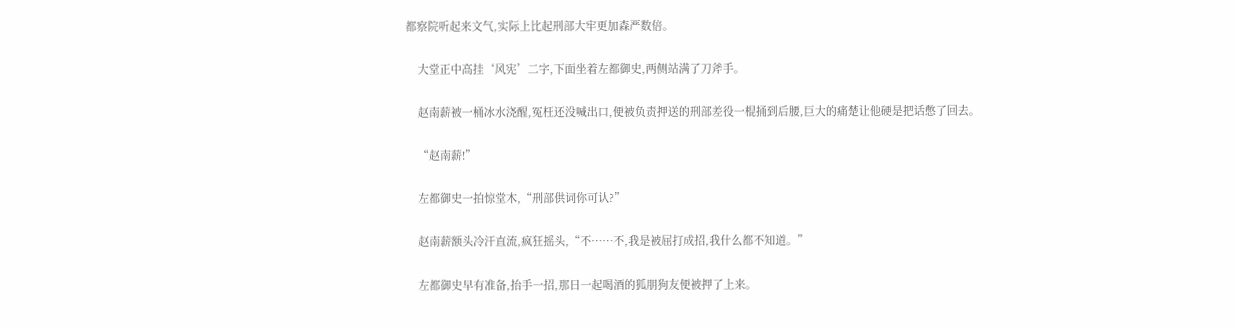都察院听起来文气,实际上比起刑部大牢更加森严数倍。

    大堂正中高挂‘风宪’二字,下面坐着左都御史,两侧站满了刀斧手。

    赵南薪被一桶冰水浇醒,冤枉还没喊出口,便被负责押送的刑部差役一棍捅到后腰,巨大的痛楚让他硬是把话憋了回去。

    “赵南薪!”

    左都御史一拍惊堂木,“刑部供词你可认?”

    赵南薪额头冷汗直流,疯狂摇头,“不……不,我是被屈打成招,我什么都不知道。”

    左都御史早有准备,抬手一招,那日一起喝酒的狐朋狗友便被押了上来。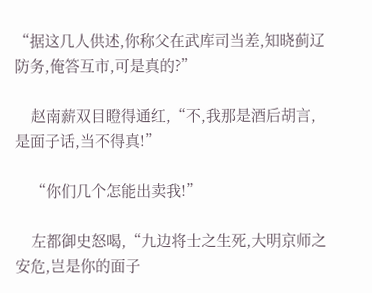“据这几人供述,你称父在武库司当差,知晓蓟辽防务,俺答互市,可是真的?”

    赵南薪双目瞪得通红,“不,我那是酒后胡言,是面子话,当不得真!”

    “你们几个怎能出卖我!”

    左都御史怒喝,“九边将士之生死,大明京师之安危,岂是你的面子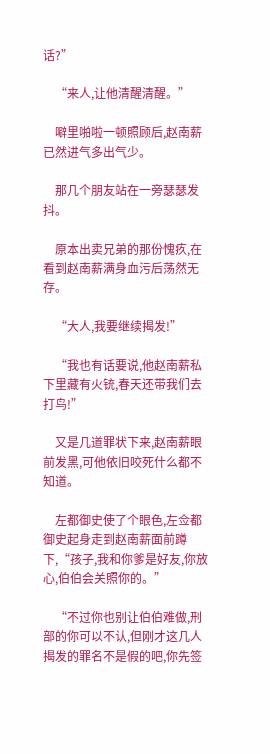话?”

    “来人,让他清醒清醒。”

    噼里啪啦一顿照顾后,赵南薪已然进气多出气少。

    那几个朋友站在一旁瑟瑟发抖。

    原本出卖兄弟的那份愧疚,在看到赵南薪满身血污后荡然无存。

    “大人,我要继续揭发!”

    “我也有话要说,他赵南薪私下里藏有火铳,春天还带我们去打鸟!”

    又是几道罪状下来,赵南薪眼前发黑,可他依旧咬死什么都不知道。

    左都御史使了个眼色,左佥都御史起身走到赵南薪面前蹲下,“孩子,我和你爹是好友,你放心,伯伯会关照你的。”

    “不过你也别让伯伯难做,刑部的你可以不认,但刚才这几人揭发的罪名不是假的吧,你先签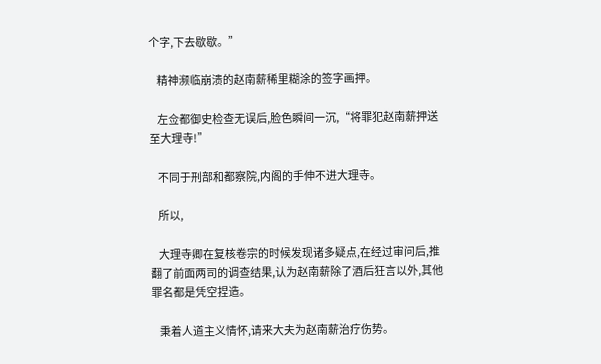个字,下去歇歇。”

    精神濒临崩溃的赵南薪稀里糊涂的签字画押。

    左佥都御史检查无误后,脸色瞬间一沉,“将罪犯赵南薪押送至大理寺!”

    不同于刑部和都察院,内阁的手伸不进大理寺。

    所以,

    大理寺卿在复核卷宗的时候发现诸多疑点,在经过审问后,推翻了前面两司的调查结果,认为赵南薪除了酒后狂言以外,其他罪名都是凭空捏造。

    秉着人道主义情怀,请来大夫为赵南薪治疗伤势。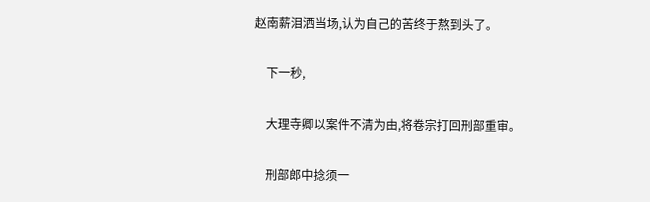赵南薪泪洒当场,认为自己的苦终于熬到头了。

    下一秒,

    大理寺卿以案件不清为由,将卷宗打回刑部重审。

    刑部郎中捻须一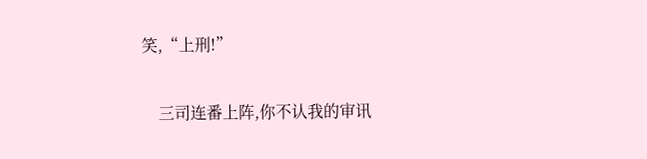笑,“上刑!”

    三司连番上阵,你不认我的审讯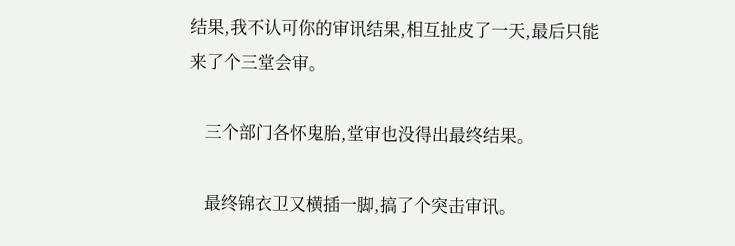结果,我不认可你的审讯结果,相互扯皮了一天,最后只能来了个三堂会审。

    三个部门各怀鬼胎,堂审也没得出最终结果。

    最终锦衣卫又横插一脚,搞了个突击审讯。